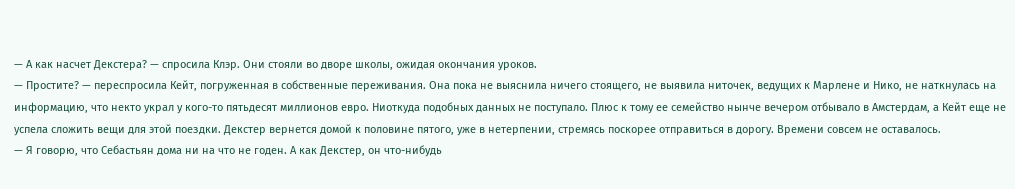— А как насчет Декстера? — спросила Клэр. Они стояли во дворе школы, ожидая окончания уроков.
— Простите? — переспросила Кейт, погруженная в собственные переживания. Она пока не выяснила ничего стоящего, не выявила ниточек, ведущих к Марлене и Нико, не наткнулась на информацию, что некто украл у кого-то пятьдесят миллионов евро. Ниоткуда подобных данных не поступало. Плюс к тому ее семейство нынче вечером отбывало в Амстердам, а Кейт еще не успела сложить вещи для этой поездки. Декстер вернется домой к половине пятого, уже в нетерпении, стремясь поскорее отправиться в дорогу. Времени совсем не оставалось.
— Я говорю, что Себастьян дома ни на что не годен. А как Декстер, он что-нибудь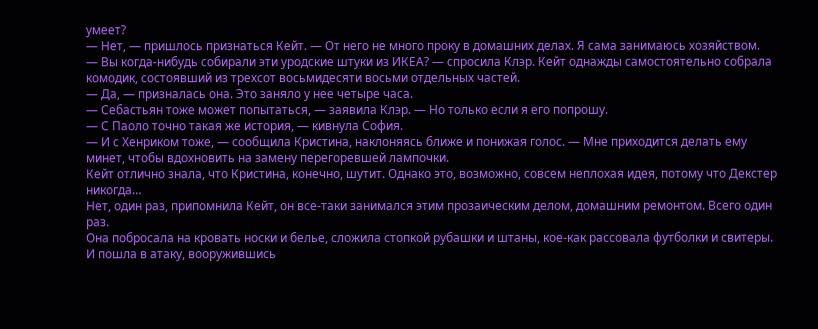умеет?
— Нет, — пришлось признаться Кейт. — От него не много проку в домашних делах. Я сама занимаюсь хозяйством.
— Вы когда-нибудь собирали эти уродские штуки из ИКЕА? — спросила Клэр. Кейт однажды самостоятельно собрала комодик, состоявший из трехсот восьмидесяти восьми отдельных частей.
— Да, — призналась она. Это заняло у нее четыре часа.
— Себастьян тоже может попытаться, — заявила Клэр. — Но только если я его попрошу.
— С Паоло точно такая же история, — кивнула София.
— И с Хенриком тоже, — сообщила Кристина, наклоняясь ближе и понижая голос. — Мне приходится делать ему минет, чтобы вдохновить на замену перегоревшей лампочки.
Кейт отлично знала, что Кристина, конечно, шутит. Однако это, возможно, совсем неплохая идея, потому что Декстер никогда…
Нет, один раз, припомнила Кейт, он все-таки занимался этим прозаическим делом, домашним ремонтом. Всего один раз.
Она побросала на кровать носки и белье, сложила стопкой рубашки и штаны, кое-как рассовала футболки и свитеры.
И пошла в атаку, вооружившись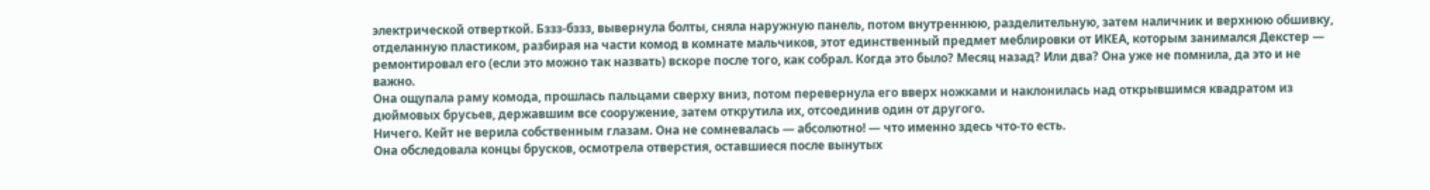электрической отверткой. Бззз-бззз, вывернула болты, сняла наружную панель, потом внутреннюю, разделительную, затем наличник и верхнюю обшивку, отделанную пластиком, разбирая на части комод в комнате мальчиков, этот единственный предмет меблировки от ИКЕА, которым занимался Декстер — ремонтировал его (если это можно так назвать) вскоре после того, как собрал. Когда это было? Месяц назад? Или два? Она уже не помнила, да это и не важно.
Она ощупала раму комода, прошлась пальцами сверху вниз, потом перевернула его вверх ножками и наклонилась над открывшимся квадратом из дюймовых брусьев, державшим все сооружение, затем открутила их, отсоединив один от другого.
Ничего. Кейт не верила собственным глазам. Она не сомневалась — абсолютно! — что именно здесь что-то есть.
Она обследовала концы брусков, осмотрела отверстия, оставшиеся после вынутых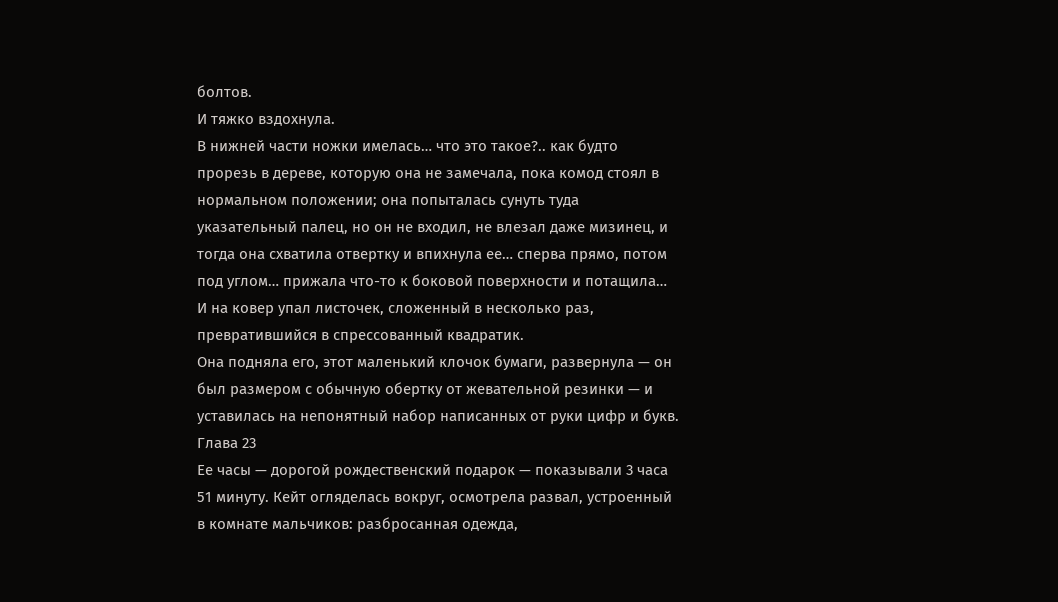болтов.
И тяжко вздохнула.
В нижней части ножки имелась… что это такое?.. как будто прорезь в дереве, которую она не замечала, пока комод стоял в нормальном положении; она попыталась сунуть туда указательный палец, но он не входил, не влезал даже мизинец, и тогда она схватила отвертку и впихнула ее… сперва прямо, потом под углом… прижала что-то к боковой поверхности и потащила…
И на ковер упал листочек, сложенный в несколько раз, превратившийся в спрессованный квадратик.
Она подняла его, этот маленький клочок бумаги, развернула — он был размером с обычную обертку от жевательной резинки — и уставилась на непонятный набор написанных от руки цифр и букв.
Глава 23
Ее часы — дорогой рождественский подарок — показывали 3 часа 51 минуту. Кейт огляделась вокруг, осмотрела развал, устроенный в комнате мальчиков: разбросанная одежда,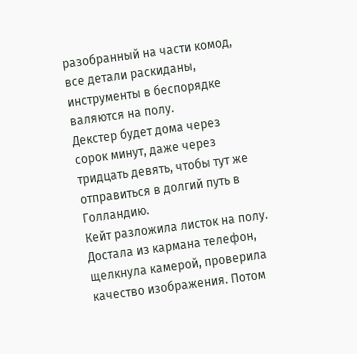разобранный на части комод, все детали раскиданы, инструменты в беспорядке валяются на полу.
Декстер будет дома через сорок минут, даже через тридцать девять, чтобы тут же отправиться в долгий путь в Голландию.
Кейт разложила листок на полу. Достала из кармана телефон, щелкнула камерой, проверила качество изображения. Потом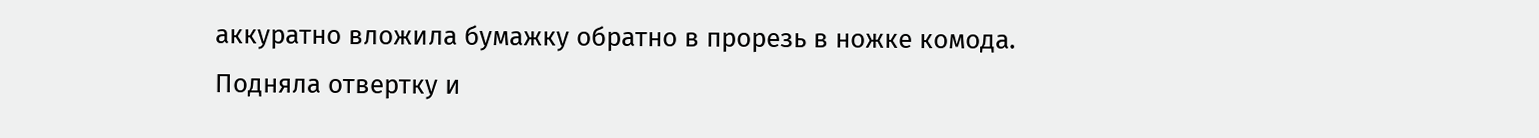аккуратно вложила бумажку обратно в прорезь в ножке комода.
Подняла отвертку и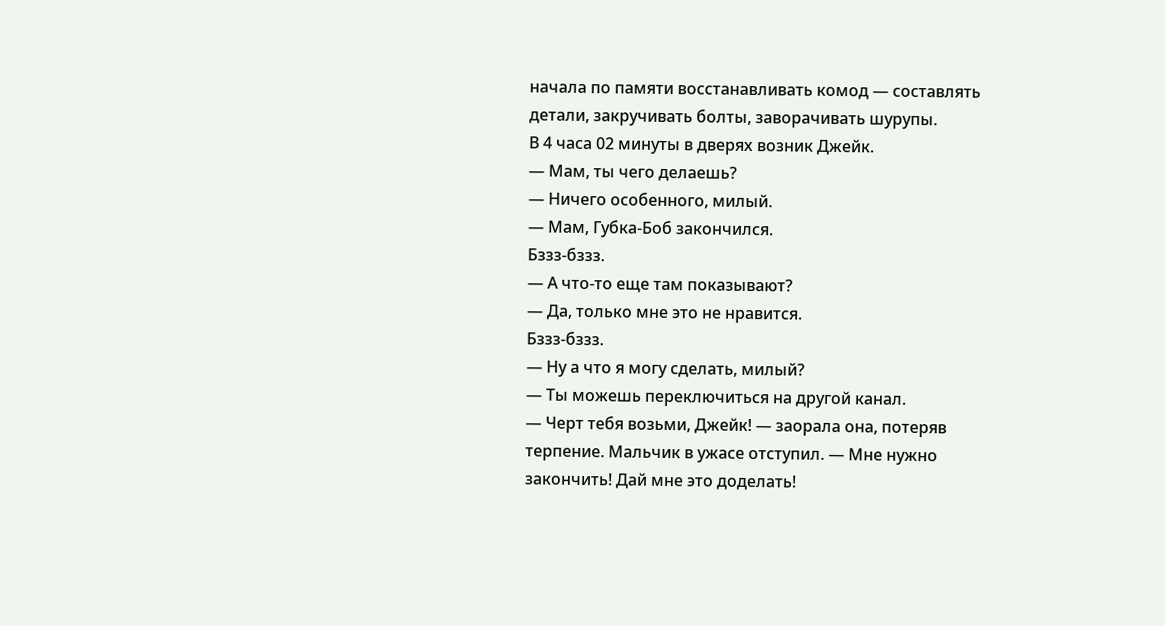начала по памяти восстанавливать комод — составлять детали, закручивать болты, заворачивать шурупы.
В 4 часа 02 минуты в дверях возник Джейк.
— Мам, ты чего делаешь?
— Ничего особенного, милый.
— Мам, Губка-Боб закончился.
Бззз-бззз.
— А что-то еще там показывают?
— Да, только мне это не нравится.
Бззз-бззз.
— Ну а что я могу сделать, милый?
— Ты можешь переключиться на другой канал.
— Черт тебя возьми, Джейк! — заорала она, потеряв терпение. Мальчик в ужасе отступил. — Мне нужно закончить! Дай мне это доделать!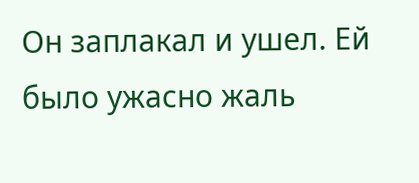Он заплакал и ушел. Ей было ужасно жаль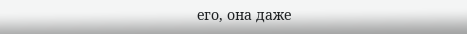его, она даже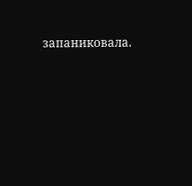запаниковала.